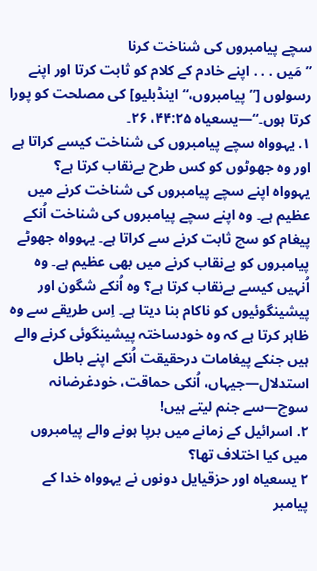سچے پیامبروں کی شناخت کرنا
”مَیں . . . اپنے خادم کے کلام کو ثابت کرتا اور اپنے رسولوں [”پیامبروں،“ اینڈبلیو] کی مصلحت کو پورا کرتا ہوں۔“—یسعیاہ ۴۴:۲۵، ۲۶۔
۱. یہوواہ سچے پیامبروں کی شناخت کیسے کراتا ہے اور وہ جھوٹوں کو کس طرح بےنقاب کرتا ہے؟
یہوواہ اپنے سچے پیامبروں کی شناخت کرنے میں عظیم ہے۔ وہ اپنے سچے پیامبروں کی شناخت اُنکے پیغام کو سچ ثابت کرنے سے کراتا ہے۔ یہوواہ جھوٹے پیامبروں کو بےنقاب کرنے میں بھی عظیم ہے۔ وہ اُنہیں کیسے بےنقاب کرتا ہے؟ وہ اُنکے شگون اور پیشینگوئیوں کو ناکام بنا دیتا ہے۔ اِس طریقے سے وہ ظاہر کرتا ہے کہ وہ خودساختہ پیشینگوئی کرنے والے ہیں جنکے پیغامات درحقیقت اُنکے اپنے باطل استدلال—جیہاں، اُنکی حماقت، خودغرضانہ سوچ—سے جنم لیتے ہیں!
۲. اسرائیل کے زمانے میں برپا ہونے والے پیامبروں میں کیا اختلاف تھا؟
۲ یسعیاہ اور حزقیایل دونوں نے یہوواہ خدا کے پیامبر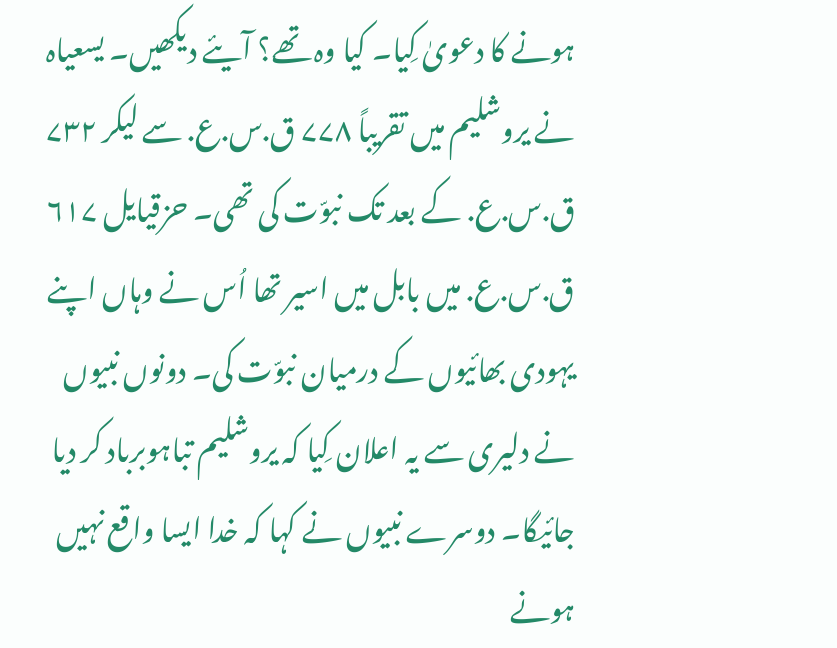ہونے کا دعویٰ کِیا۔ کیا وہ تھے؟ آیئے دیکھیں۔ یسعیاہ نے یروشلیم میں تقریباً ۷۷۸ ق.س.ع. سے لیکر ۷۳۲ ق.س.ع. کے بعد تک نبوّت کی تھی۔ حزقیایل ۶۱۷ ق.س.ع. میں بابل میں اسیر تھا اُس نے وہاں اپنے یہودی بھائیوں کے درمیان نبوّت کی۔ دونوں نبیوں نے دلیری سے یہ اعلان کِیا کہ یروشلیم تباہوبرباد کر دیا جائیگا۔ دوسرے نبیوں نے کہا کہ خدا ایسا واقع نہیں ہونے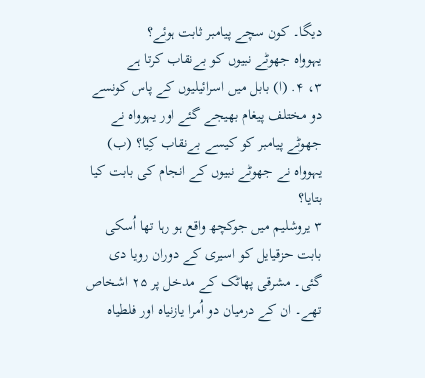دیگا۔ کون سچے پیامبر ثابت ہوئے؟
یہوواہ جھوٹے نبیوں کو بےنقاب کرتا ہے
۳، ۴. (ا) بابل میں اسرائیلیوں کے پاس کونسے دو مختلف پیغام بھیجے گئے اور یہوواہ نے جھوٹے پیامبر کو کیسے بےنقاب کِیا؟ (ب) یہوواہ نے جھوٹے نبیوں کے انجام کی بابت کیا بتایا؟
۳ یروشلیم میں جوکچھ واقع ہو رہا تھا اُسکی بابت حزقیایل کو اسیری کے دوران رویا دی گئی۔ مشرقی پھاٹک کے مدخل پر ۲۵ اشخاص تھے۔ ان کے درمیان دو اُمرا یازنیاہ اور فلطیاہ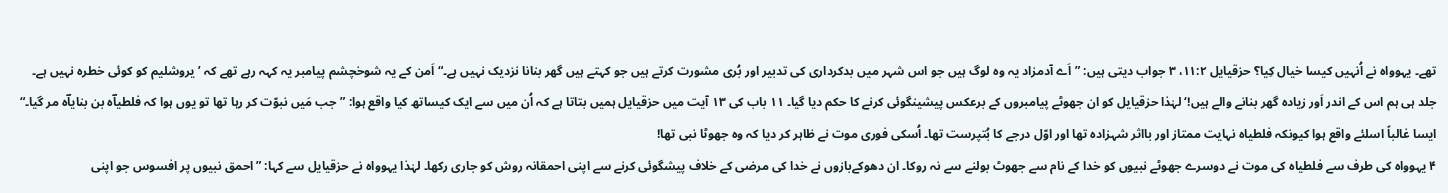تھے۔ یہوواہ نے اُنہیں کیسا خیال کِیا؟ حزقیایل ۱۱:۲، ۳ جواب دیتی ہیں: ”اَے آدمزاد یہ وہ لوگ ہیں جو اس شہر میں بدکرداری کی تدبیر اور بُری مشورت کرتے ہیں جو کہتے ہیں گھر بنانا نزدیک نہیں ہے۔“ اَمن کے یہ شوخچشم پیامبر یہ کہہ رہے تھے کہ ’یروشلیم کو کوئی خطرہ نہیں ہے۔ جلد ہی ہم اس کے اندر اَور زیادہ گھر بنانے والے ہیں!‘ لہٰذا حزقیایل کو ان جھوٹے پیامبروں کے برعکس پیشینگوئی کرنے کا حکم دیا گیا۔ ۱۱ باب کی ۱۳ آیت میں حزقیایل ہمیں بتاتا ہے کہ اُن میں سے ایک کیساتھ کیا واقع ہوا: ”جب مَیں نبوّت کر رہا تھا تو یوں ہوا کہ فلطیاؔہ بن بنایاؔہ مر گیا۔“ ایسا غالباً اسلئے واقع ہوا کیونکہ فلطیاہ نہایت ممتاز اور بااثر شہزادہ تھا اور اوّل درجے کا بُتپرست تھا۔ اُسکی فوری موت نے ظاہر کر دیا کہ وہ جھوٹا نبی تھا!
۴ یہوواہ کی طرف سے فلطیاہ کی موت نے دوسرے جھوٹے نبیوں کو خدا کے نام سے جھوٹ بولنے سے نہ روکا۔ ان دھوکےبازوں نے خدا کی مرضی کے خلاف پیشگوئی کرنے سے اپنی احمقانہ روش کو جاری رکھا۔ لہٰذا یہوواہ نے حزقیایل سے کہا: ”احمق نبیوں پر افسوس جو اپنی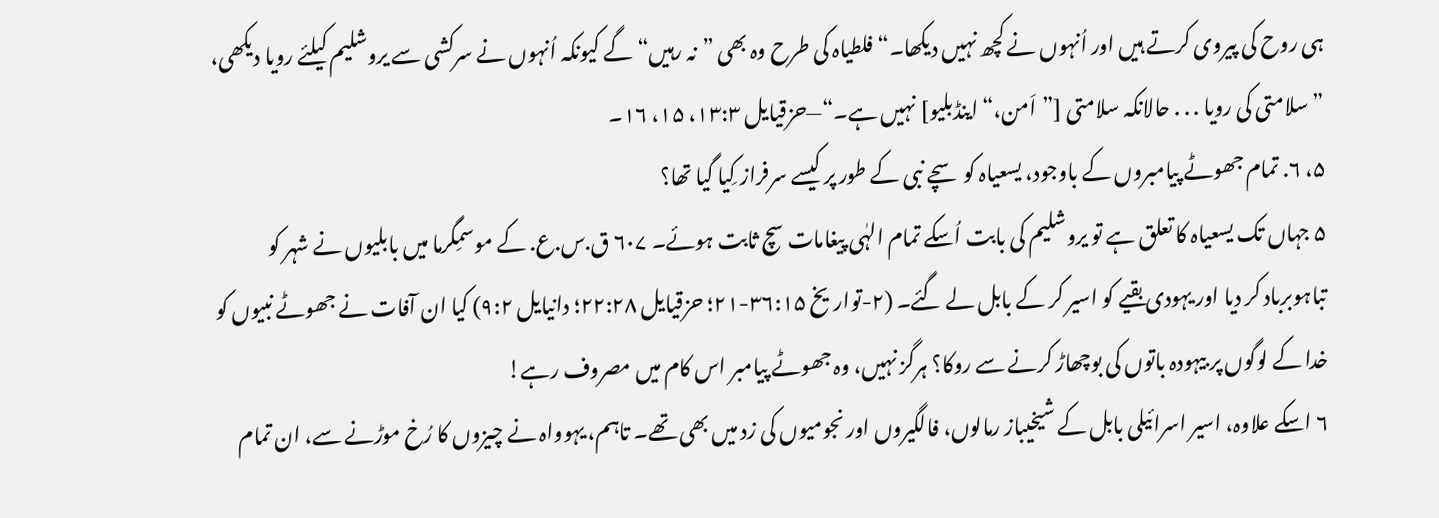ہی روح کی پیروی کرتے ہیں اور اُنہوں نے کچھ نہیں دیکھا۔“ فلطیاہ کی طرح وہ بھی ”نہ رہیں“ گے کیونکہ اُنہوں نے سرکشی سے یروشلیم کیلئے رویا دیکھی، ”سلامتی کی رویا . . . حالانکہ سلامتی [”اَمن،“ اینڈبلیو] نہیں ہے۔“—حزقیایل ۱۳:۳، ۱۵، ۱۶۔
۵، ۶. تمام جھوٹے پیامبروں کے باوجود، یسعیاہ کو سچے نبی کے طور پر کیسے سرفراز کِیا گیا تھا؟
۵ جہاں تک یسعیاہ کا تعلق ہے تو یروشلیم کی بابت اُسکے تمام الہٰی پیغامات سچ ثابت ہوئے۔ ۶۰۷ ق.س.ع. کے موسمِگرما میں بابلیوں نے شہر کو تباہوبرباد کر دیا اور یہودی بقیے کو اسیر کر کے بابل لے گئے۔ (۲-تواریخ ۳۶:۱۵-۲۱؛ حزقیایل ۲۲:۲۸؛ دانیایل ۹:۲) کیا ان آفات نے جھوٹے نبیوں کو خدا کے لوگوں پر بیہودہ باتوں کی بوچھاڑ کرنے سے روکا؟ ہرگز نہیں، وہ جھوٹے پیامبر اس کام میں مصروف رہے!
۶ اسکے علاوہ، اسیر اسرائیلی بابل کے شیخیباز رمالوں، فالگیروں اور نجومیوں کی زد میں بھی تھے۔ تاہم، یہوواہ نے چیزوں کا رُخ موڑنے سے، ان تمام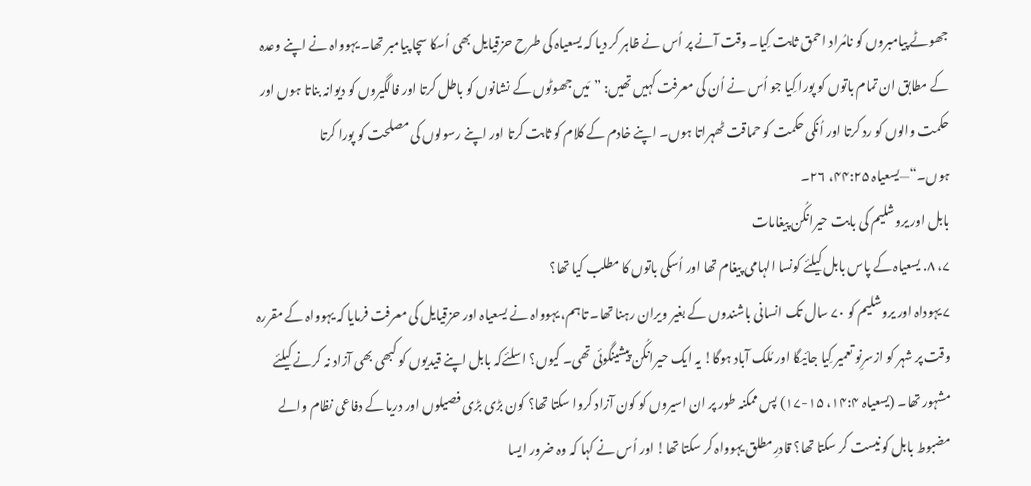جھوٹے پیامبروں کو نامُراد احمق ثابت کِیا۔ وقت آنے پر اُس نے ظاہر کر دیا کہ یسعیاہ کی طرح حزقیایل بھی اُسکا سچا پیامبر تھا۔ یہوواہ نے اپنے وعدہ کے مطابق ان تمام باتوں کو پورا کِیا جو اُس نے اُن کی معرفت کہیں تھیں: ”مَیں جھوٹوں کے نشانوں کو باطل کرتا اور فالگیروں کو دیوانہ بناتا ہوں اور حکمت والوں کو رد کرتا اور اُنکی حکمت کو حماقت ٹھہراتا ہوں۔ اپنے خادم کے کلام کو ثابت کرتا اور اپنے رسولوں کی مصلحت کو پورا کرتا ہوں۔“—یسعیاہ ۴۴:۲۵، ۲۶۔
بابل اور یروشلیم کی بابت حیرانکُن پیغامات
۷، ۸. یسعیاہ کے پاس بابل کیلئے کونسا الہامی پیغام تھا اور اُسکی باتوں کا مطلب کیا تھا؟
۷ یہوداہ اور یروشلیم کو ۷۰ سال تک انسانی باشندوں کے بغیر ویران رہنا تھا۔ تاہم، یہوواہ نے یسعیاہ اور حزقیایل کی معرفت فرمایا کہ یہوواہ کے مقررہ وقت پر شہر کو ازسرِنو تعمیر کِیا جائیگا اور مُلک آباد ہوگا! یہ ایک حیرانکُن پیشینگوئی تھی۔ کیوں؟ اسلئےکہ بابل اپنے قیدیوں کو کبھی بھی آزاد نہ کرنے کیلئے مشہور تھا۔ (یسعیاہ ۱۴:۴، ۱۵-۱۷) پس ممکنہ طور پر ان اسیروں کو کون آزاد کروا سکتا تھا؟ کون بڑی بڑی فصیلوں اور دریا کے دفاعی نظام والے مضبوط بابل کو نیست کر سکتا تھا؟ قادرِمطلق یہوواہ کر سکتا تھا! اور اُس نے کہا کہ وہ ضرور ایسا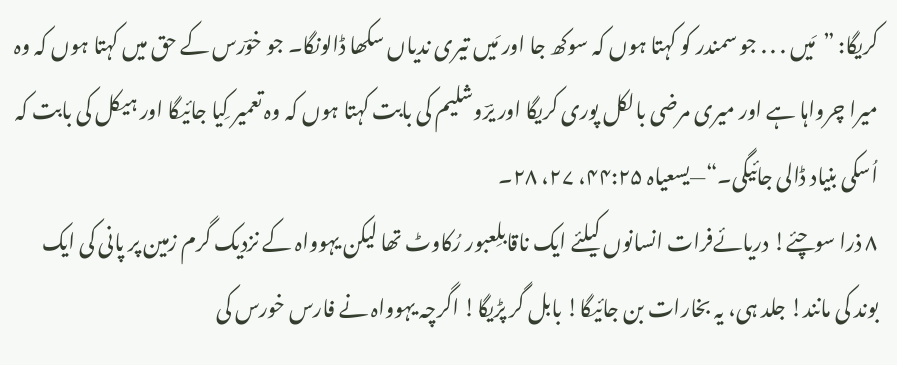کریگا: ”مَیں . . . جو سمندر کو کہتا ہوں کہ سوکھ جا اور مَیں تیری ندیاں سکھا ڈالونگا۔ جو خوؔرس کے حق میں کہتا ہوں کہ وہ میرا چرواہا ہے اور میری مرضی بالکل پوری کریگا اور یرؔوشلیم کی بابت کہتا ہوں کہ وہ تعمیر کِیا جائیگا اور ہیکل کی بابت کہ اُسکی بنیاد ڈالی جائیگی۔“—یسعیاہ ۴۴:۲۵، ۲۷، ۲۸۔
۸ ذرا سوچئے! دریائےفرات انسانوں کیلئے ایک ناقابلِعبور رُکاوٹ تھا لیکن یہوواہ کے نزدیک گرم زمین پر پانی کی ایک بوند کی مانند! جلد ہی، یہ بخارات بن جائیگا! بابل گر پڑیگا! اگرچہ یہوواہ نے فارس خورس کی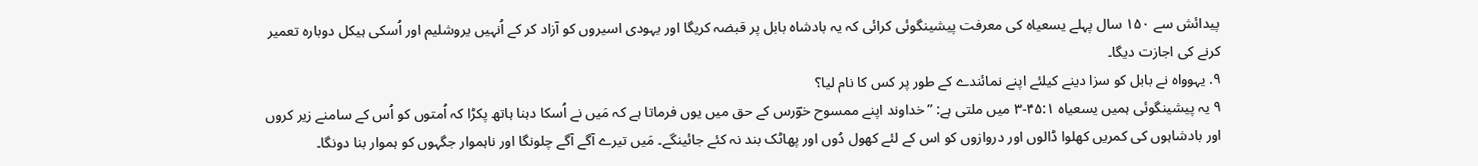پیدائش سے ۱۵۰ سال پہلے یسعیاہ کی معرفت پیشینگوئی کرائی کہ یہ بادشاہ بابل پر قبضہ کریگا اور یہودی اسیروں کو آزاد کر کے اُنہیں یروشلیم اور اُسکی ہیکل دوبارہ تعمیر کرنے کی اجازت دیگا۔
۹. یہوواہ نے بابل کو سزا دینے کیلئے اپنے نمائندے کے طور پر کس کا نام لیا؟
۹ یہ پیشینگوئی ہمیں یسعیاہ ۴۵:۱-۳ میں ملتی ہے: ”خداوند اپنے ممسوح خوؔرس کے حق میں یوں فرماتا ہے کہ مَیں نے اُسکا دہنا ہاتھ پکڑا کہ اُمتوں کو اُس کے سامنے زیر کروں اور بادشاہوں کی کمریں کھلوا ڈالوں اور دروازوں کو اس کے لئے کھول دُوں اور پھاٹک بند نہ کئے جائینگے۔ مَیں تیرے آگے آگے چلونگا اور ناہموار جگہوں کو ہموار بنا دونگا۔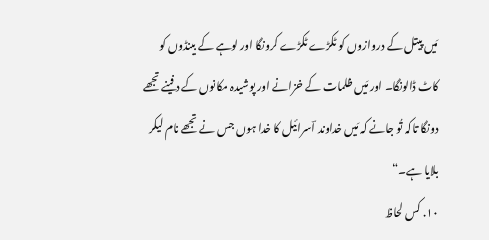مَیں پیتل کے دروازوں کو ٹکڑے ٹکڑے کرونگا اور لوہے کے بینڈوں کو کاٹ ڈالونگا۔ اور مَیں ظلمات کے خزانے اور پوشیدہ مکانوں کے دفینے تجھے دونگا تاکہ تُو جانے کہ مَیں خداوند اؔسرائیل کا خدا ہوں جس نے تجھے نام لیکر بلایا ہے۔“
۱۰. کس لحاظ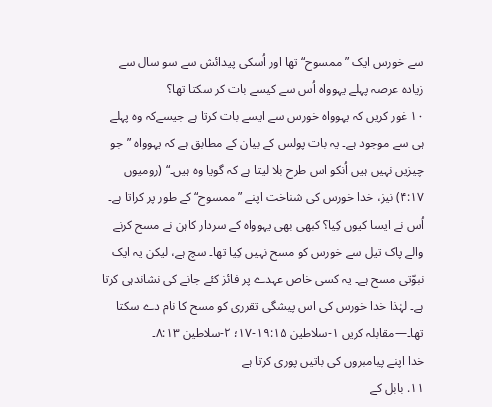سے خورس ایک ”ممسوح“ تھا اور اُسکی پیدائش سے سو سال سے زیادہ عرصہ پہلے یہوواہ اُس سے کیسے بات کر سکتا تھا؟
۱۰ غور کریں کہ یہوواہ خورس سے ایسے بات کرتا ہے جیسےکہ وہ پہلے ہی سے موجود ہے۔ یہ بات پولس کے بیان کے مطابق ہے کہ یہوواہ ”جو چیزیں نہیں ہیں اُنکو اس طرح بلا لیتا ہے کہ گویا وہ ہیں۔“ (رومیوں ۴:۱۷) نیز، خدا خورس کی شناخت اپنے ”ممسوح“ کے طور پر کراتا ہے۔ اُس نے ایسا کیوں کِیا؟ کبھی بھی یہوواہ کے سردار کاہن نے مسح کرنے والے پاک تیل سے خورس کو مسح نہیں کِیا تھا۔ سچ ہے، لیکن یہ ایک نبوّتی مسح ہے۔ یہ کسی خاص عہدے پر فائز کئے جانے کی نشاندہی کرتا ہے۔ لہٰذا خدا خورس کی اس پیشگی تقرری کو مسح کا نام دے سکتا تھا۔—مقابلہ کریں ۱-سلاطین ۱۹:۱۵-۱۷؛ ۲-سلاطین ۸:۱۳۔
خدا اپنے پیامبروں کی باتیں پوری کرتا ہے
۱۱. بابل کے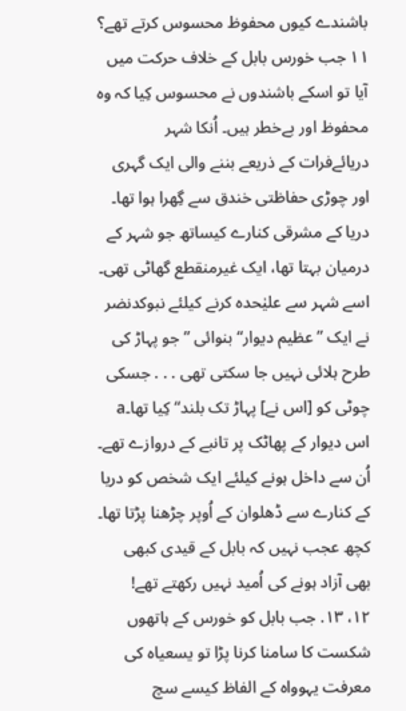باشندے کیوں محفوظ محسوس کرتے تھے؟
۱۱ جب خورس بابل کے خلاف حرکت میں آیا تو اسکے باشندوں نے محسوس کِیا کہ وہ محفوظ اور بےخطر ہیں۔ اُنکا شہر دریائےفرات کے ذریعے بننے والی ایک گہری اور چوڑی حفاظتی خندق سے گِھرا ہوا تھا۔ دریا کے مشرقی کنارے کیساتھ جو شہر کے درمیان بہتا تھا، ایک غیرمنقطع گھاٹی تھی۔ اسے شہر سے علیٰحدہ کرنے کیلئے نبوکدنضر نے ایک ”عظیم دیوار“ بنوائی ”جو پہاڑ کی طرح ہلائی نہیں جا سکتی تھی . . . جسکی چوٹی کو [اس نے] پہاڑ تک بلند“ کِیا تھا۔a اس دیوار کے پھاٹک پر تانبے کے دروازے تھے۔ اُن سے داخل ہونے کیلئے ایک شخص کو دریا کے کنارے سے ڈھلوان کے اُوپر چڑھنا پڑتا تھا۔ کچھ عجب نہیں کہ بابل کے قیدی کبھی بھی آزاد ہونے کی اُمید نہیں رکھتے تھے!
۱۲، ۱۳. جب بابل کو خورس کے ہاتھوں شکست کا سامنا کرنا پڑا تو یسعیاہ کی معرفت یہوواہ کے الفاظ کیسے سچ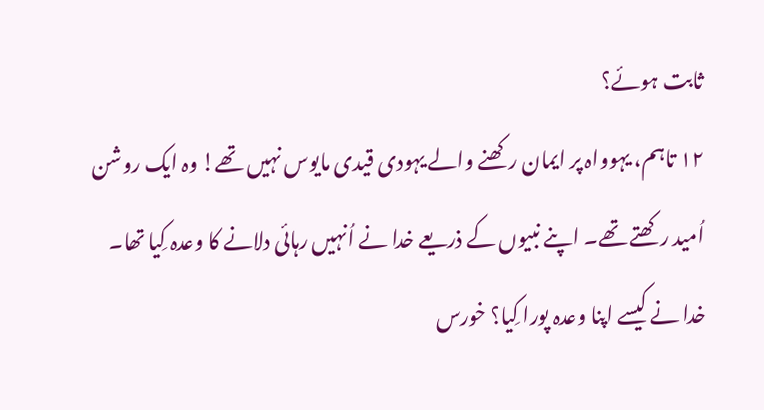ثابت ہوئے؟
۱۲ تاہم، یہوواہ پر ایمان رکھنے والے یہودی قیدی مایوس نہیں تھے! وہ ایک روشن اُمید رکھتے تھے۔ اپنے نبیوں کے ذریعے خدا نے اُنہیں رہائی دلانے کا وعدہ کِیا تھا۔ خدا نے کیسے اپنا وعدہ پورا کِیا؟ خورس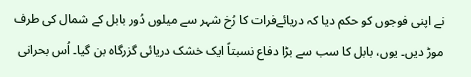نے اپنی فوجوں کو حکم دیا کہ دریائےفرات کا رُخ شہر سے میلوں دُور بابل کے شمال کی طرف موڑ دیں۔ یوں، بابل کا سب سے بڑا دفاع نسبتاً ایک خشک دریائی گزرگاہ بن گیا۔ اُس بحرانی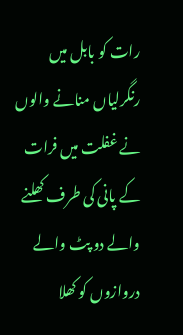رات کو بابل میں رنگرلیاں منانے والوں نے غفلت میں فرات کے پانی کی طرف کھلنے والے دو پٹ والے دروازوں کو کھلا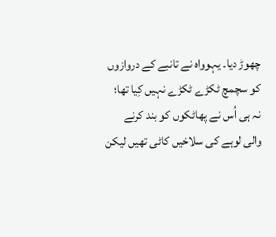چھوڑ دیا۔ یہوواہ نے تانبے کے دروازوں کو سچمچ ٹکڑے ٹکڑے نہیں کِیا تھا؛ نہ ہی اُس نے پھاٹکوں کو بند کرنے والی لوہے کی سلاخیں کاٹی تھیں لیکن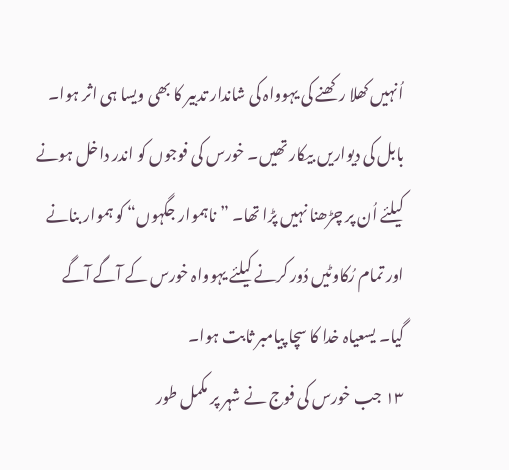اُنہیں کھلا رکھنے کی یہوواہ کی شاندار تدبیر کا بھی ویسا ہی اثر ہوا۔ بابل کی دیواریں بیکار تھیں۔ خورس کی فوجوں کو اندر داخل ہونے کیلئے اُن پر چڑھنا نہیں پڑا تھا۔ ”ناہموار جگہوں“ کو ہموار بنانے اور تمام رُکاوٹیں دُور کرنے کیلئے یہوواہ خورس کے آگے آگے گیا۔ یسعیاہ خدا کا سچا پیامبر ثابت ہوا۔
۱۳ جب خورس کی فوج نے شہر پر مکمل طور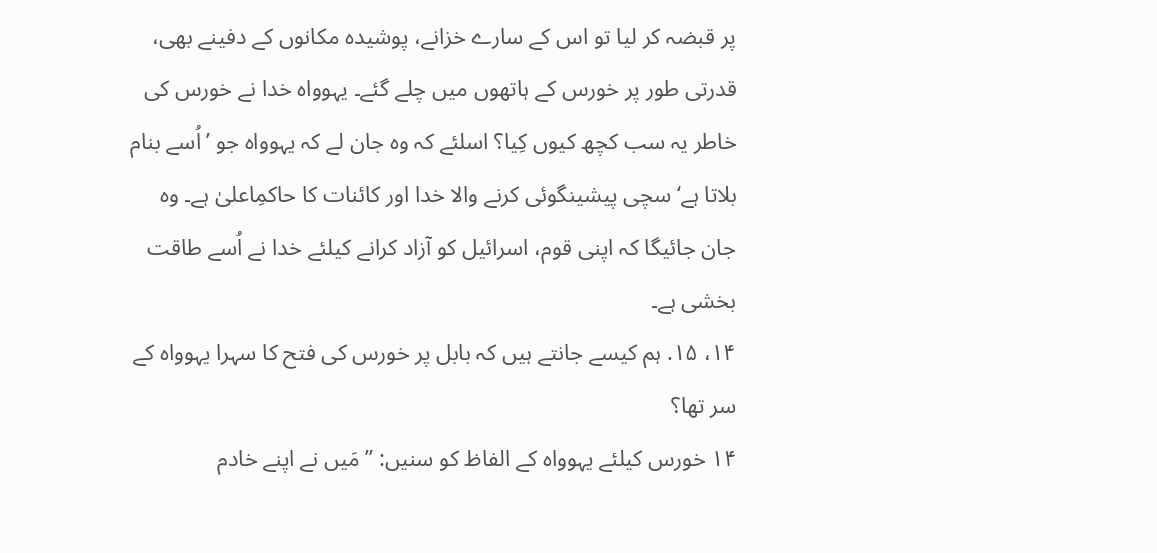پر قبضہ کر لیا تو اس کے سارے خزانے، پوشیدہ مکانوں کے دفینے بھی، قدرتی طور پر خورس کے ہاتھوں میں چلے گئے۔ یہوواہ خدا نے خورس کی خاطر یہ سب کچھ کیوں کِیا؟ اسلئے کہ وہ جان لے کہ یہوواہ جو ’اُسے بنام بلاتا ہے‘ سچی پیشینگوئی کرنے والا خدا اور کائنات کا حاکمِاعلیٰ ہے۔ وہ جان جائیگا کہ اپنی قوم، اسرائیل کو آزاد کرانے کیلئے خدا نے اُسے طاقت بخشی ہے۔
۱۴، ۱۵. ہم کیسے جانتے ہیں کہ بابل پر خورس کی فتح کا سہرا یہوواہ کے سر تھا؟
۱۴ خورس کیلئے یہوواہ کے الفاظ کو سنیں: ”مَیں نے اپنے خادم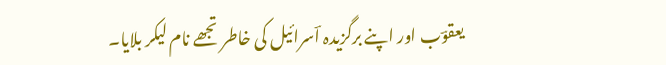یعقوؔب اور اپنے برگزیدہ اؔسرائیل کی خاطر تجھے نام لیکر بلایا۔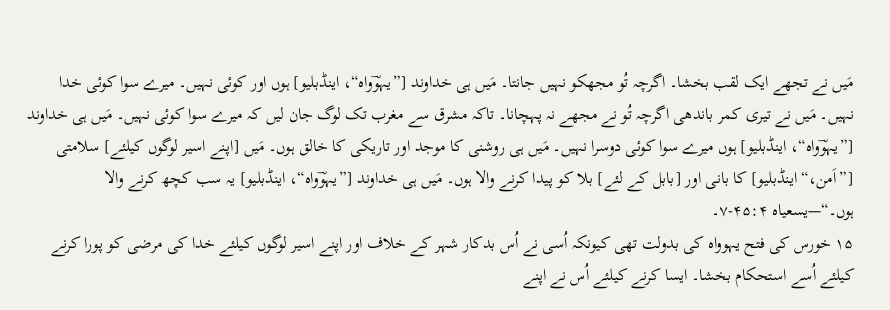مَیں نے تجھے ایک لقب بخشا۔ اگرچہ تُو مجھکو نہیں جانتا۔ مَیں ہی خداوند [”یہوؔواہ“، اینڈبلیو] ہوں اور کوئی نہیں۔ میرے سوا کوئی خدا نہیں۔ مَیں نے تیری کمر باندھی اگرچہ تُو نے مجھے نہ پہچانا۔ تاکہ مشرق سے مغرب تک لوگ جان لیں کہ میرے سوا کوئی نہیں۔ مَیں ہی خداوند [”یہوؔواہ“، اینڈبلیو] ہوں میرے سوا کوئی دوسرا نہیں۔ مَیں ہی روشنی کا موجد اور تاریکی کا خالق ہوں۔ مَیں [اپنے اسیر لوگوں کیلئے] سلامتی [”اَمن،“ اینڈبلیو] کا بانی اور [بابل کے لئے] بلا کو پیدا کرنے والا ہوں۔ مَیں ہی خداوند [”یہوؔواہ“، اینڈبلیو] یہ سب کچھ کرنے والا ہوں۔“—یسعیاہ ۴۵:۴-۷۔
۱۵ خورس کی فتح یہوواہ کی بدولت تھی کیونکہ اُسی نے اُس بدکار شہر کے خلاف اور اپنے اسیر لوگوں کیلئے خدا کی مرضی کو پورا کرنے کیلئے اُسے استحکام بخشا۔ ایسا کرنے کیلئے اُس نے اپنے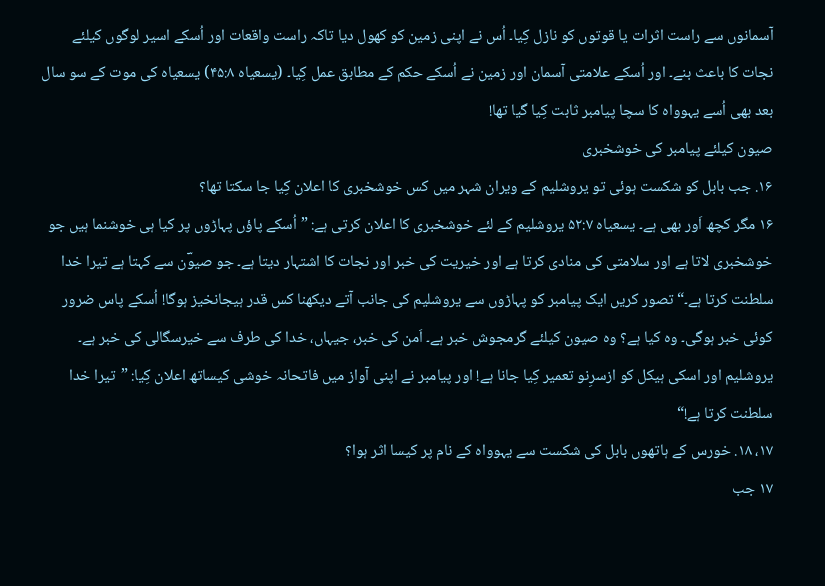آسمانوں سے راست اثرات یا قوتوں کو نازل کِیا۔ اُس نے اپنی زمین کو کھول دیا تاکہ راست واقعات اور اُسکے اسیر لوگوں کیلئے نجات کا باعث بنے۔ اور اُسکے علامتی آسمان اور زمین نے اُسکے حکم کے مطابق عمل کِیا۔ (یسعیاہ ۴۵:۸) یسعیاہ کی موت کے سو سال بعد بھی اُسے یہوواہ کا سچا پیامبر ثابت کِیا گیا تھا!
صیون کیلئے پیامبر کی خوشخبری
۱۶. جب بابل کو شکست ہوئی تو یروشلیم کے ویران شہر میں کس خوشخبری کا اعلان کِیا جا سکتا تھا؟
۱۶ مگر کچھ اَور بھی ہے۔ یسعیاہ ۵۲:۷ یروشلیم کے لئے خوشخبری کا اعلان کرتی ہے: ”اُسکے پاؤں پہاڑوں پر کیا ہی خوشنما ہیں جو خوشخبری لاتا ہے اور سلامتی کی منادی کرتا ہے اور خیریت کی خبر اور نجات کا اشتہار دیتا ہے۔ جو صیوؔن سے کہتا ہے تیرا خدا سلطنت کرتا ہے۔“ تصور کریں ایک پیامبر کو پہاڑوں سے یروشلیم کی جانب آتے دیکھنا کس قدر ہیجانخیز ہوگا! اُسکے پاس ضرور کوئی خبر ہوگی۔ وہ کیا ہے؟ وہ صیون کیلئے گرمجوش خبر ہے۔ اَمن کی خبر، جیہاں، خدا کی طرف سے خیرسگالی کی خبر ہے۔ یروشلیم اور اسکی ہیکل کو ازسرِنو تعمیر کِیا جانا ہے! اور پیامبر نے اپنی آواز میں فاتحانہ خوشی کیساتھ اعلان کِیا: ”تیرا خدا سلطنت کرتا ہے!“
۱۷، ۱۸. خورس کے ہاتھوں بابل کی شکست سے یہوواہ کے نام پر کیسا اثر ہوا؟
۱۷ جب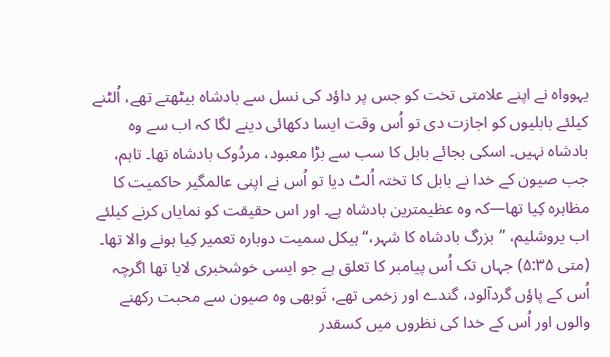یہوواہ نے اپنے علامتی تخت کو جس پر داؤد کی نسل سے بادشاہ بیٹھتے تھے، اُلٹنے کیلئے بابلیوں کو اجازت دی تو اُس وقت ایسا دکھائی دینے لگا کہ اب سے وہ بادشاہ نہیں۔ اسکی بجائے بابل کا سب سے بڑا معبود، مردُوک بادشاہ تھا۔ تاہم، جب صیون کے خدا نے بابل کا تختہ اُلٹ دیا تو اُس نے اپنی عالمگیر حاکمیت کا مظاہرہ کِیا تھا—کہ وہ عظیمترین بادشاہ ہے۔ اور اس حقیقت کو نمایاں کرنے کیلئے اب یروشلیم، ”بزرگ بادشاہ کا شہر،“ ہیکل سمیت دوبارہ تعمیر کِیا ہونے والا تھا۔ (متی ۵:۳۵) جہاں تک اُس پیامبر کا تعلق ہے جو ایسی خوشخبری لایا تھا اگرچہ اُس کے پاؤں گردآلود، گندے اور زخمی تھے، تَوبھی وہ صیون سے محبت رکھنے والوں اور اُس کے خدا کی نظروں میں کسقدر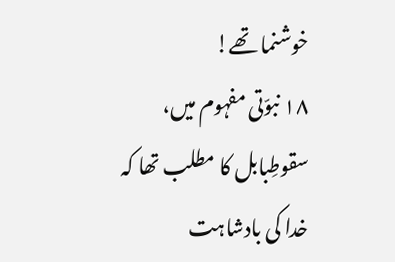خوشنما تھے!
۱۸ نبوّتی مفہوم میں، سقوطِبابل کا مطلب تھا کہ خدا کی بادشاہت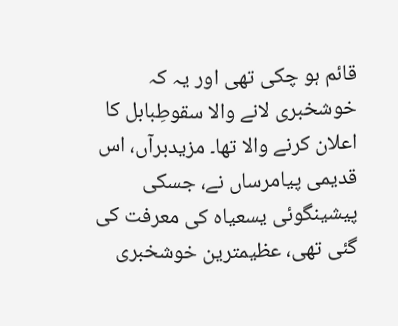قائم ہو چکی تھی اور یہ کہ خوشخبری لانے والا سقوطِبابل کا اعلان کرنے والا تھا۔ مزیدبرآں، اس قدیمی پیامرساں نے، جسکی پیشینگوئی یسعیاہ کی معرفت کی گئی تھی، عظیمترین خوشخبری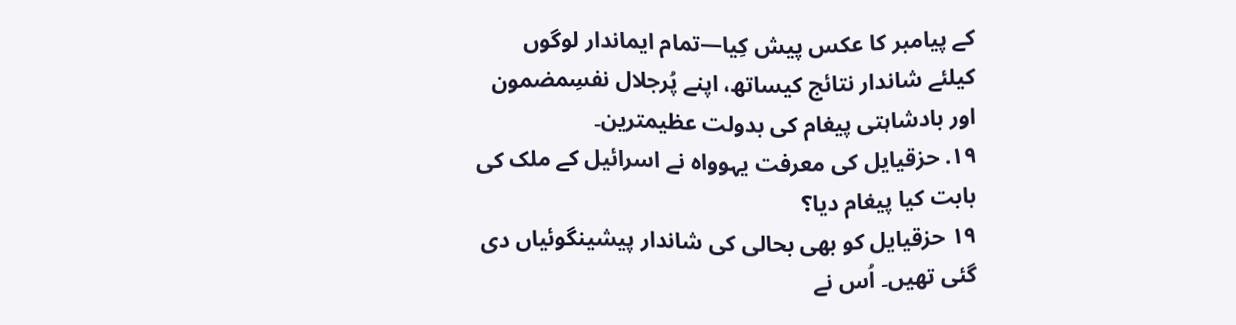کے پیامبر کا عکس پیش کِیا—تمام ایماندار لوگوں کیلئے شاندار نتائج کیساتھ، اپنے پُرجلال نفسِمضمون اور بادشاہتی پیغام کی بدولت عظیمترین۔
۱۹. حزقیایل کی معرفت یہوواہ نے اسرائیل کے ملک کی بابت کیا پیغام دیا؟
۱۹ حزقیایل کو بھی بحالی کی شاندار پیشینگوئیاں دی گئی تھیں۔ اُس نے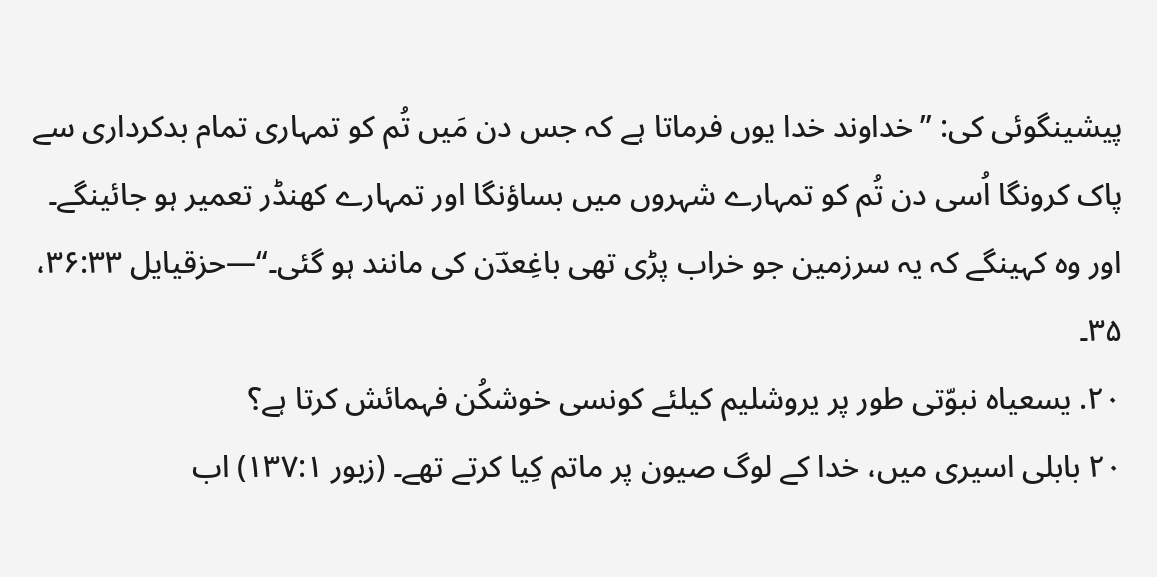پیشینگوئی کی: ”خداوند خدا یوں فرماتا ہے کہ جس دن مَیں تُم کو تمہاری تمام بدکرداری سے پاک کرونگا اُسی دن تُم کو تمہارے شہروں میں بساؤنگا اور تمہارے کھنڈر تعمیر ہو جائینگے۔ اور وہ کہینگے کہ یہ سرزمین جو خراب پڑی تھی باغِعدؔن کی مانند ہو گئی۔“—حزقیایل ۳۶:۳۳، ۳۵۔
۲۰. یسعیاہ نبوّتی طور پر یروشلیم کیلئے کونسی خوشکُن فہمائش کرتا ہے؟
۲۰ بابلی اسیری میں، خدا کے لوگ صیون پر ماتم کِیا کرتے تھے۔ (زبور ۱۳۷:۱) اب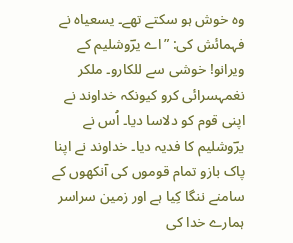وہ خوش ہو سکتے تھے۔ یسعیاہ نے فہمائش کی: ”اے یرؔوشلیم کے ویرانو! خوشی سے للکارو۔ ملکر نغمہسرائی کرو کیونکہ خداوند نے اپنی قوم کو دلاسا دیا۔ اُس نے یرؔوشلیم کا فدیہ دیا۔ خداوند نے اپنا پاک بازو تمام قوموں کی آنکھوں کے سامنے ننگا کِیا ہے اور زمین سراسر ہمارے خدا کی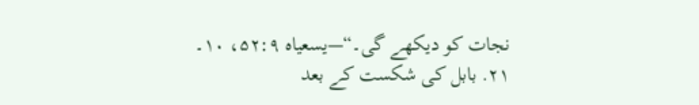نجات کو دیکھے گی۔“—یسعیاہ ۵۲:۹، ۱۰۔
۲۱. بابل کی شکست کے بعد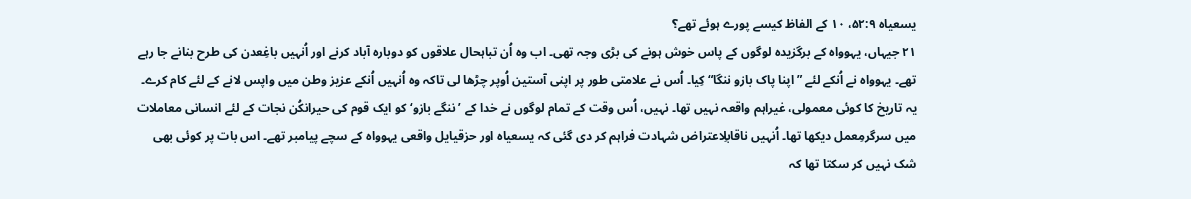یسعیاہ ۵۲:۹، ۱۰ کے الفاظ کیسے پورے ہوئے تھے؟
۲۱ جیہاں، یہوواہ کے برگزیدہ لوگوں کے پاس خوش ہونے کی بڑی وجہ تھی۔ اب وہ اُن تباہحال علاقوں کو دوبارہ آباد کرنے اور اُنہیں باغِعدن کی طرح بنانے جا رہے تھے۔ یہوواہ نے اُنکے لئے ”اپنا پاک بازو ننگا“ کِیا۔ اُس نے علامتی طور پر اپنی آستین اُوپر چڑھا لی تاکہ وہ اُنہیں اُنکے عزیز وطن میں واپس لانے کے لئے کام کرے۔ یہ تاریخ کا کوئی معمولی، غیراہم واقعہ نہیں تھا۔ نہیں، اُس وقت کے تمام لوگوں نے خدا کے ’ننگے بازو‘ کو ایک قوم کی حیرانکُن نجات کے لئے انسانی معاملات میں سرگرمِعمل دیکھا تھا۔ اُنہیں ناقابلِاعتراض شہادت فراہم کر دی گئی کہ یسعیاہ اور حزقیایل واقعی یہوواہ کے سچے پیامبر تھے۔ اس بات پر کوئی بھی شک نہیں کر سکتا تھا کہ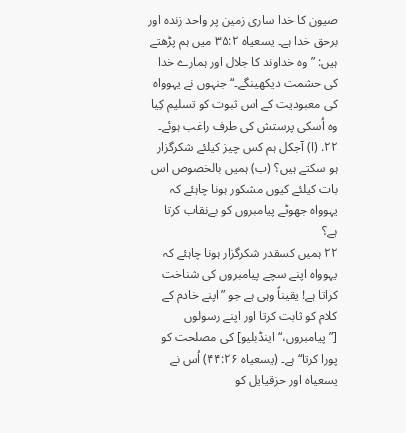صیون کا خدا ساری زمین پر واحد زندہ اور برحق خدا ہے۔ یسعیاہ ۳۵:۲ میں ہم پڑھتے ہیں: ”وہ خداوند کا جلال اور ہمارے خدا کی حشمت دیکھینگے۔“ جنہوں نے یہوواہ کی معبودیت کے اس ثبوت کو تسلیم کِیا وہ اُسکی پرستش کی طرف راغب ہوئے۔
۲۲. (ا) آجکل ہم کس چیز کیلئے شکرگزار ہو سکتے ہیں؟ (ب) ہمیں بالخصوص اس بات کیلئے کیوں مشکور ہونا چاہئے کہ یہوواہ جھوٹے پیامبروں کو بےنقاب کرتا ہے؟
۲۲ ہمیں کسقدر شکرگزار ہونا چاہئے کہ یہوواہ اپنے سچے پیامبروں کی شناخت کراتا ہے! یقیناً وہی ہے جو ”اپنے خادم کے کلام کو ثابت کرتا اور اپنے رسولوں [”پیامبروں،“ اینڈبلیو] کی مصلحت کو پورا کرتا“ ہے۔ (یسعیاہ ۴۴:۲۶) اُس نے یسعیاہ اور حزقیایل کو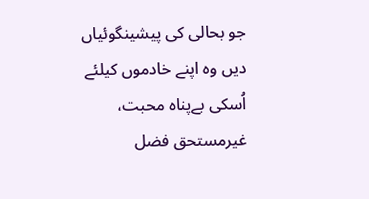جو بحالی کی پیشینگوئیاں دیں وہ اپنے خادموں کیلئے اُسکی بےپناہ محبت، غیرمستحق فضل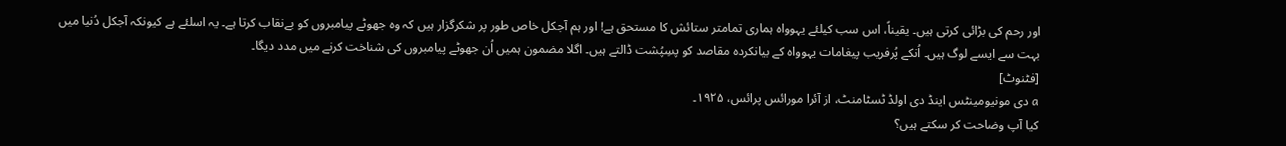اور رحم کی بڑائی کرتی ہیں۔ یقیناً، اس سب کیلئے یہوواہ ہماری تمامتر ستائش کا مستحق ہے! اور ہم آجکل خاص طور پر شکرگزار ہیں کہ وہ جھوٹے پیامبروں کو بےنقاب کرتا ہے۔ یہ اسلئے ہے کیونکہ آجکل دُنیا میں بہت سے ایسے لوگ ہیں۔ اُنکے پُرفریب پیغامات یہوواہ کے بیانکردہ مقاصد کو پسِپُشت ڈالتے ہیں۔ اگلا مضمون ہمیں اُن جھوٹے پیامبروں کی شناخت کرنے میں مدد دیگا۔
[فٹنوٹ]
a دی مونیومینٹس اینڈ دی اولڈ ٹسٹامنٹ، از آئرا مورائس پرائس، ۱۹۲۵۔
کیا آپ وضاحت کر سکتے ہیں؟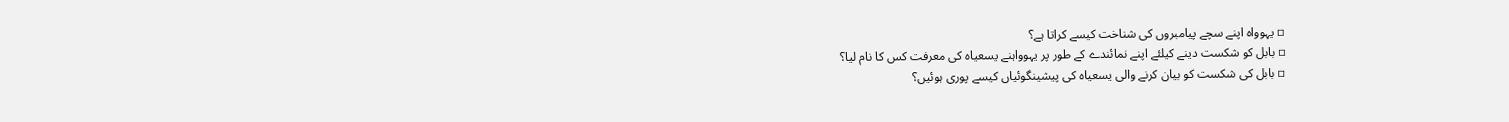▫ یہوواہ اپنے سچے پیامبروں کی شناخت کیسے کراتا ہے؟
▫ بابل کو شکست دینے کیلئے اپنے نمائندے کے طور پر یہوواہنے یسعیاہ کی معرفت کس کا نام لیا؟
▫ بابل کی شکست کو بیان کرنے والی یسعیاہ کی پیشینگوئیاں کیسے پوری ہوئیں؟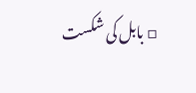▫ بابل کی شکست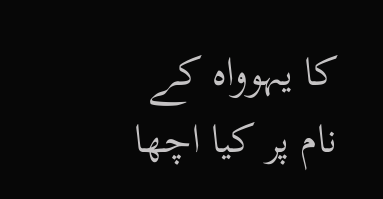کا یہوواہ کے نام پر کیا اچھا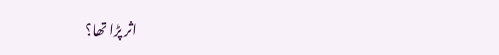اثر پڑا تھا؟